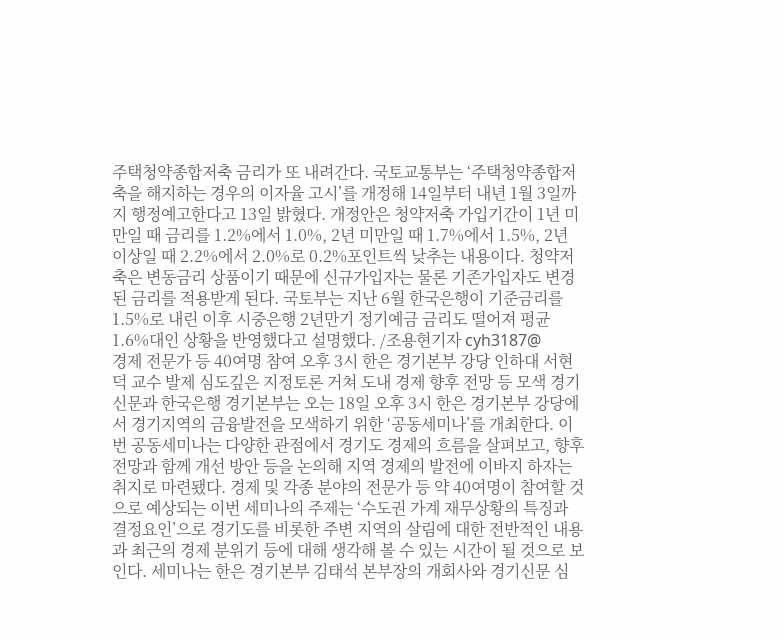주택청약종합저축 금리가 또 내려간다. 국토교통부는 ‘주택청약종합저축을 해지하는 경우의 이자율 고시’를 개정해 14일부터 내년 1월 3일까지 행정예고한다고 13일 밝혔다. 개정안은 청약저축 가입기간이 1년 미만일 때 금리를 1.2%에서 1.0%, 2년 미만일 때 1.7%에서 1.5%, 2년 이상일 때 2.2%에서 2.0%로 0.2%포인트씩 낮추는 내용이다. 청약저축은 변동금리 상품이기 때문에 신규가입자는 물론 기존가입자도 변경된 금리를 적용받게 된다. 국토부는 지난 6월 한국은행이 기준금리를 1.5%로 내린 이후 시중은행 2년만기 정기예금 금리도 떨어져 평균 1.6%대인 상황을 반영했다고 설명했다. /조용현기자 cyh3187@
경제 전문가 등 40여명 참여 오후 3시 한은 경기본부 강당 인하대 서현덕 교수 발제 심도깊은 지정토론 거쳐 도내 경제 향후 전망 등 모색 경기신문과 한국은행 경기본부는 오는 18일 오후 3시 한은 경기본부 강당에서 경기지역의 금융발전을 모색하기 위한 ‘공동세미나’를 개최한다. 이번 공동세미나는 다양한 관점에서 경기도 경제의 흐름을 살펴보고, 향후 전망과 함께 개선 방안 등을 논의해 지역 경제의 발전에 이바지 하자는 취지로 마련됐다. 경제 및 각종 분야의 전문가 등 약 40여명이 참여할 것으로 예상되는 이번 세미나의 주제는 ‘수도권 가계 재무상황의 특징과 결정요인’으로 경기도를 비롯한 주변 지역의 살림에 대한 전반적인 내용과 최근의 경제 분위기 등에 대해 생각해 볼 수 있는 시간이 될 것으로 보인다. 세미나는 한은 경기본부 김태석 본부장의 개회사와 경기신문 심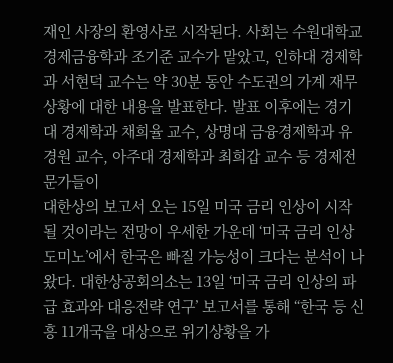재인 사장의 환영사로 시작된다. 사회는 수원대학교 경제금융학과 조기준 교수가 맡았고, 인하대 경제학과 서현덕 교수는 약 30분 동안 수도권의 가계 재무상황에 대한 내용을 발표한다. 발표 이후에는 경기대 경제학과 채희율 교수, 상명대 금융경제학과 유경원 교수, 아주대 경제학과 최희갑 교수 등 경제전문가들이
대한상의 보고서 오는 15일 미국 금리 인상이 시작될 것이라는 전망이 우세한 가운데 ‘미국 금리 인상 도미노’에서 한국은 빠질 가능성이 크다는 분석이 나왔다. 대한상공회의소는 13일 ‘미국 금리 인상의 파급 효과와 대응전략 연구’ 보고서를 통해 “한국 등 신흥 11개국을 대상으로 위기상황을 가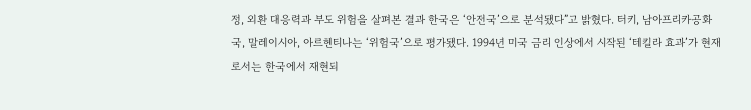정, 외환 대응력과 부도 위험을 살펴본 결과 한국은 ‘안전국’으로 분석됐다”고 밝혔다. 터키, 남아프리카공화국, 말레이시아, 아르헨티나는 ‘위험국’으로 평가됐다. 1994년 미국 금리 인상에서 시작된 ‘테킬라 효과’가 현재로서는 한국에서 재현되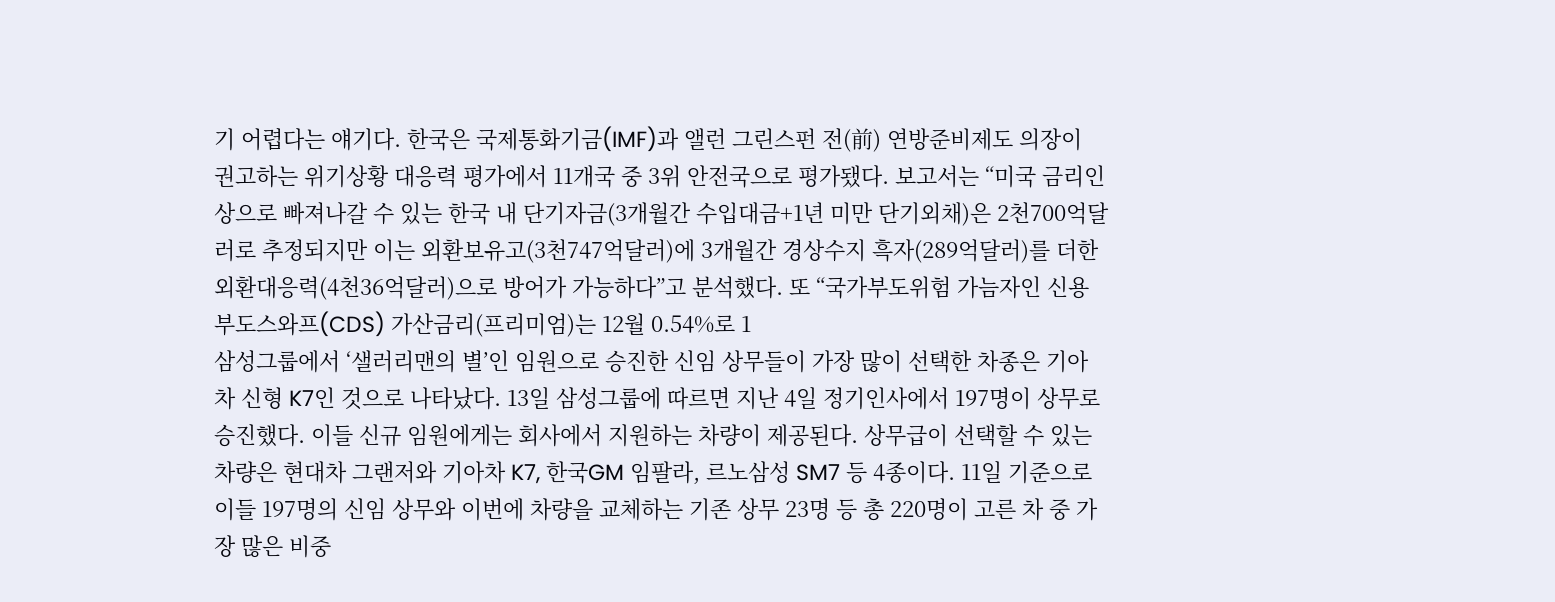기 어렵다는 얘기다. 한국은 국제통화기금(IMF)과 앨런 그린스펀 전(前) 연방준비제도 의장이 권고하는 위기상황 대응력 평가에서 11개국 중 3위 안전국으로 평가됐다. 보고서는 “미국 금리인상으로 빠져나갈 수 있는 한국 내 단기자금(3개월간 수입대금+1년 미만 단기외채)은 2천700억달러로 추정되지만 이는 외환보유고(3천747억달러)에 3개월간 경상수지 흑자(289억달러)를 더한 외환대응력(4천36억달러)으로 방어가 가능하다”고 분석했다. 또 “국가부도위험 가늠자인 신용부도스와프(CDS) 가산금리(프리미엄)는 12월 0.54%로 1
삼성그룹에서 ‘샐러리맨의 별’인 임원으로 승진한 신임 상무들이 가장 많이 선택한 차종은 기아차 신형 K7인 것으로 나타났다. 13일 삼성그룹에 따르면 지난 4일 정기인사에서 197명이 상무로 승진했다. 이들 신규 임원에게는 회사에서 지원하는 차량이 제공된다. 상무급이 선택할 수 있는 차량은 현대차 그랜저와 기아차 K7, 한국GM 임팔라, 르노삼성 SM7 등 4종이다. 11일 기준으로 이들 197명의 신임 상무와 이번에 차량을 교체하는 기존 상무 23명 등 총 220명이 고른 차 중 가장 많은 비중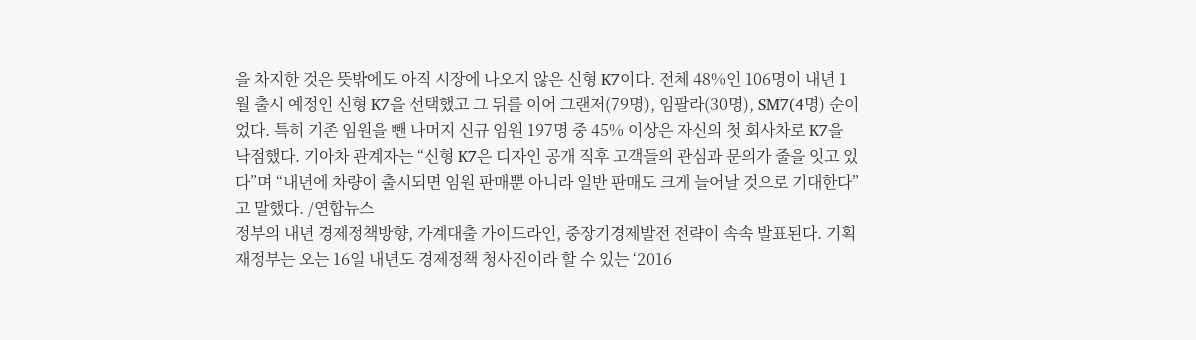을 차지한 것은 뜻밖에도 아직 시장에 나오지 않은 신형 K7이다. 전체 48%인 106명이 내년 1월 출시 예정인 신형 K7을 선택했고 그 뒤를 이어 그랜저(79명), 임팔라(30명), SM7(4명) 순이었다. 특히 기존 임원을 뺀 나머지 신규 임원 197명 중 45% 이상은 자신의 첫 회사차로 K7을 낙점했다. 기아차 관계자는 “신형 K7은 디자인 공개 직후 고객들의 관심과 문의가 줄을 잇고 있다”며 “내년에 차량이 출시되면 임원 판매뿐 아니라 일반 판매도 크게 늘어날 것으로 기대한다”고 말했다. /연합뉴스
정부의 내년 경제정책방향, 가계대출 가이드라인, 중장기경제발전 전략이 속속 발표된다. 기획재정부는 오는 16일 내년도 경제정책 청사진이라 할 수 있는 ‘2016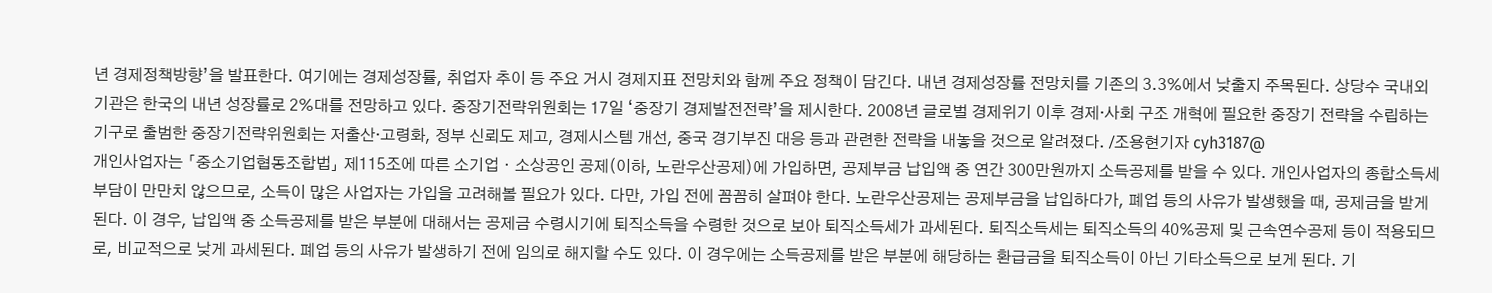년 경제정책방향’을 발표한다. 여기에는 경제성장률, 취업자 추이 등 주요 거시 경제지표 전망치와 함께 주요 정책이 담긴다. 내년 경제성장률 전망치를 기존의 3.3%에서 낮출지 주목된다. 상당수 국내외 기관은 한국의 내년 성장률로 2%대를 전망하고 있다. 중장기전략위원회는 17일 ‘중장기 경제발전전략’을 제시한다. 2008년 글로벌 경제위기 이후 경제·사회 구조 개혁에 필요한 중장기 전략을 수립하는 기구로 출범한 중장기전략위원회는 저출산·고령화, 정부 신뢰도 제고, 경제시스템 개선, 중국 경기부진 대응 등과 관련한 전략을 내놓을 것으로 알려졌다. /조용현기자 cyh3187@
개인사업자는 「중소기업협동조합법」 제115조에 따른 소기업ㆍ소상공인 공제(이하, 노란우산공제)에 가입하면, 공제부금 납입액 중 연간 300만원까지 소득공제를 받을 수 있다. 개인사업자의 종합소득세 부담이 만만치 않으므로, 소득이 많은 사업자는 가입을 고려해볼 필요가 있다. 다만, 가입 전에 꼼꼼히 살펴야 한다. 노란우산공제는 공제부금을 납입하다가, 폐업 등의 사유가 발생했을 때, 공제금을 받게 된다. 이 경우, 납입액 중 소득공제를 받은 부분에 대해서는 공제금 수령시기에 퇴직소득을 수령한 것으로 보아 퇴직소득세가 과세된다. 퇴직소득세는 퇴직소득의 40%공제 및 근속연수공제 등이 적용되므로, 비교적으로 낮게 과세된다. 폐업 등의 사유가 발생하기 전에 임의로 해지할 수도 있다. 이 경우에는 소득공제를 받은 부분에 해당하는 환급금을 퇴직소득이 아닌 기타소득으로 보게 된다. 기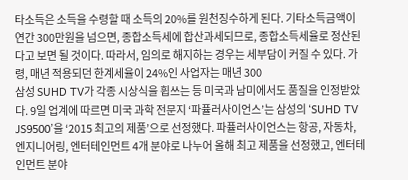타소득은 소득을 수령할 때 소득의 20%를 원천징수하게 된다. 기타소득금액이 연간 300만원을 넘으면, 종합소득세에 합산과세되므로, 종합소득세율로 정산된다고 보면 될 것이다. 따라서, 임의로 해지하는 경우는 세부담이 커질 수 있다. 가령, 매년 적용되던 한계세율이 24%인 사업자는 매년 300
삼성 SUHD TV가 각종 시상식을 휩쓰는 등 미국과 남미에서도 품질을 인정받았다. 9일 업계에 따르면 미국 과학 전문지 ‘파퓰러사이언스’는 삼성의 ‘SUHD TV JS9500’을 ‘2015 최고의 제품’으로 선정했다. 파퓰러사이언스는 항공, 자동차, 엔지니어링, 엔터테인먼트 4개 분야로 나누어 올해 최고 제품을 선정했고, 엔터테인먼트 분야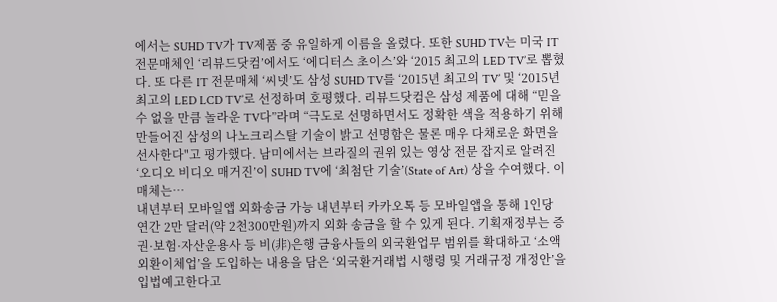에서는 SUHD TV가 TV제품 중 유일하게 이름을 올렸다. 또한 SUHD TV는 미국 IT 전문매체인 ‘리뷰드닷컴’에서도 ‘에디터스 초이스’와 ‘2015 최고의 LED TV’로 뽑혔다. 또 다른 IT 전문매체 ‘씨넷’도 삼성 SUHD TV를 ‘2015년 최고의 TV’ 및 ‘2015년 최고의 LED LCD TV’로 선정하며 호평했다. 리뷰드닷컴은 삼성 제품에 대해 “믿을 수 없을 만큼 놀라운 TV다”라며 “극도로 선명하면서도 정확한 색을 적용하기 위해 만들어진 삼성의 나노크리스탈 기술이 밝고 선명함은 물론 매우 다채로운 화면을 선사한다"고 평가했다. 남미에서는 브라질의 권위 있는 영상 전문 잡지로 알려진 ‘오디오 비디오 매거진’이 SUHD TV에 ‘최첨단 기술’(State of Art) 상을 수여했다. 이 매체는…
내년부터 모바일앱 외화송금 가능 내년부터 카카오톡 등 모바일앱을 통해 1인당 연간 2만 달러(약 2천300만원)까지 외화 송금을 할 수 있게 된다. 기획재정부는 증권·보험·자산운용사 등 비(非)은행 금융사들의 외국환업무 범위를 확대하고 ‘소액외환이체업’을 도입하는 내용을 담은 ‘외국환거래법 시행령 및 거래규정 개정안’을 입법예고한다고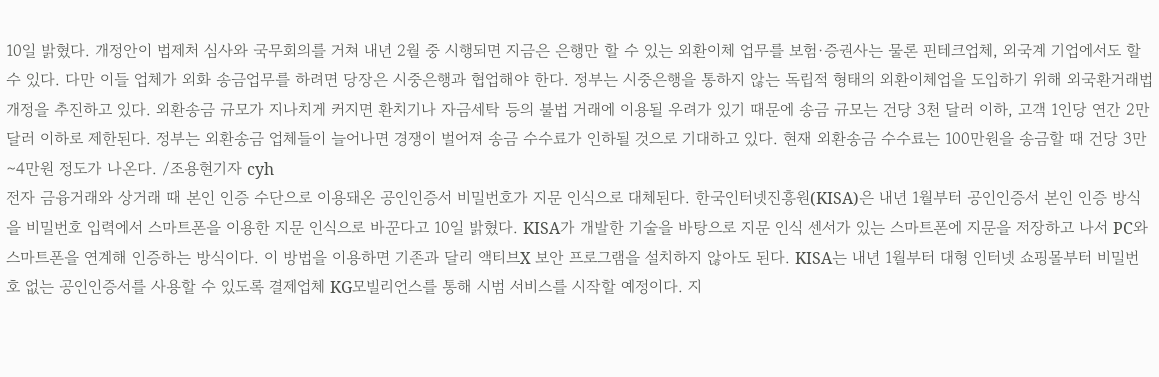10일 밝혔다. 개정안이 법제처 심사와 국무회의를 거쳐 내년 2월 중 시행되면 지금은 은행만 할 수 있는 외환이체 업무를 보험·증권사는 물론 핀테크업체, 외국계 기업에서도 할 수 있다. 다만 이들 업체가 외화 송금업무를 하려면 당장은 시중은행과 협업해야 한다. 정부는 시중은행을 통하지 않는 독립적 형태의 외환이체업을 도입하기 위해 외국환거래법 개정을 추진하고 있다. 외환송금 규모가 지나치게 커지면 환치기나 자금세탁 등의 불법 거래에 이용될 우려가 있기 때문에 송금 규모는 건당 3천 달러 이하, 고객 1인당 연간 2만 달러 이하로 제한된다. 정부는 외환송금 업체들이 늘어나면 경쟁이 벌어져 송금 수수료가 인하될 것으로 기대하고 있다. 현재 외환송금 수수료는 100만원을 송금할 때 건당 3만∼4만원 정도가 나온다. /조용현기자 cyh
전자 금융거래와 상거래 때 본인 인증 수단으로 이용돼온 공인인증서 비밀번호가 지문 인식으로 대체된다. 한국인터넷진흥원(KISA)은 내년 1월부터 공인인증서 본인 인증 방식을 비밀번호 입력에서 스마트폰을 이용한 지문 인식으로 바꾼다고 10일 밝혔다. KISA가 개발한 기술을 바탕으로 지문 인식 센서가 있는 스마트폰에 지문을 저장하고 나서 PC와 스마트폰을 연계해 인증하는 방식이다. 이 방법을 이용하면 기존과 달리 액티브X 보안 프로그램을 설치하지 않아도 된다. KISA는 내년 1월부터 대형 인터넷 쇼핑몰부터 비밀번호 없는 공인인증서를 사용할 수 있도록 결제업체 KG모빌리언스를 통해 시범 서비스를 시작할 예정이다. 지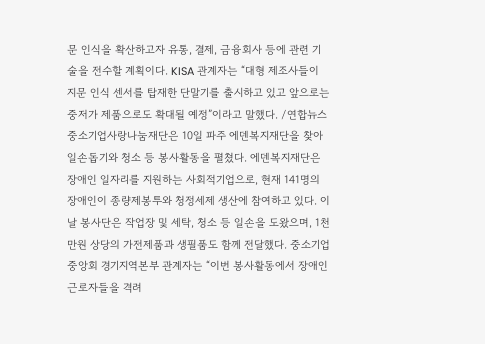문 인식을 확산하고자 유통, 결제, 금융회사 등에 관련 기술을 전수할 계획이다. KISA 관계자는 “대형 제조사들이 지문 인식 센서를 탑재한 단말기를 출시하고 있고 앞으로는 중저가 제품으로도 확대될 예정”이라고 말했다. /연합뉴스
중소기업사랑나눔재단은 10일 파주 에덴복지재단을 찾아 일손돕기와 청소 등 봉사활동을 펼쳤다. 에덴복지재단은 장애인 일자리를 지원하는 사회적기업으로, 현재 141명의 장애인이 종량제봉투와 청정세제 생산에 참여하고 있다. 이날 봉사단은 작업장 및 세탁, 청소 등 일손을 도왔으며, 1천만원 상당의 가전제품과 생필품도 함께 전달했다. 중소기업중앙회 경기지역본부 관계자는 “이번 봉사활동에서 장애인 근로자들을 격려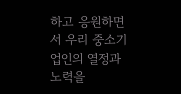하고 응원하면서 우리 중소기업인의 열정과 노력을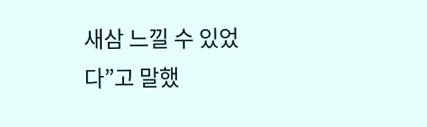새삼 느낄 수 있었다”고 말했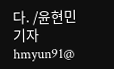다. /윤현민기자 hmyun91@